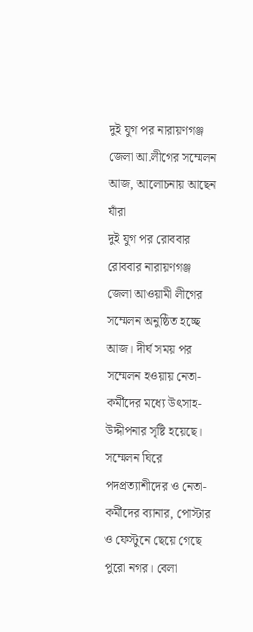দুই যুগ পর নারায়ণগঞ্জ জেলা আ.লীগের সম্মেলন আজ, আলোচনায় আছেন যাঁরা
দুই যুগ পর রোববার রোববার নারায়ণগঞ্জ জেলা আওয়ামী লীগের সম্মেলন অনুষ্ঠিত হচ্ছে আজ। দীর্ঘ সময় পর সম্মেলন হওয়ায় নেতা-কর্মীদের মধ্যে উৎসাহ-উদ্দীপনার সৃষ্টি হয়েছে। সম্মেলন ঘিরে পদপ্রত্যাশীদের ও নেতা-কর্মীদের ব্যানার, পোস্টার ও ফেস্টুনে ছেয়ে গেছে পুরো নগর। বেলা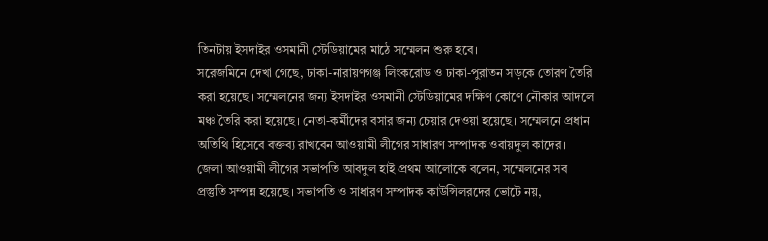তিনটায় ইসদাইর ওসমানী স্টেডিয়ামের মাঠে সম্মেলন শুরু হবে।
সরেজমিনে দেখা গেছে, ঢাকা-নারায়ণগঞ্জ লিংকরোড ও ঢাকা-পুরাতন সড়কে তোরণ তৈরি করা হয়েছে। সম্মেলনের জন্য ইসদাইর ওসমানী স্টেডিয়ামের দক্ষিণ কোণে নৌকার আদলে মঞ্চ তৈরি করা হয়েছে। নেতা-কর্মীদের বসার জন্য চেয়ার দেওয়া হয়েছে। সম্মেলনে প্রধান অতিথি হিসেবে বক্তব্য রাখবেন আওয়ামী লীগের সাধারণ সম্পাদক ওবায়দুল কাদের।
জেলা আওয়ামী লীগের সভাপতি আবদুল হাই প্রথম আলোকে বলেন, সম্মেলনের সব প্রস্তুতি সম্পন্ন হয়েছে। সভাপতি ও সাধারণ সম্পাদক কাউন্সিলরদের ভোটে নয়,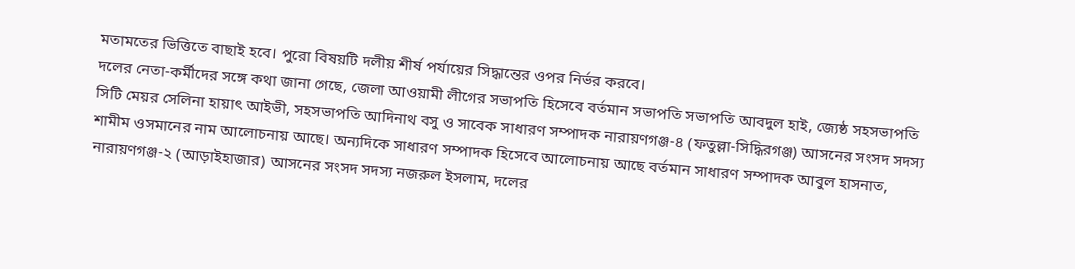মতামতের ভিত্তিতে বাছাই হবে। পুরো বিষয়টি দলীয় শীর্ষ পর্যায়ের সিদ্ধান্তের ওপর নির্ভর করবে।
দলের নেতা-কর্মীদের সঙ্গে কথা জানা গেছে, জেলা আওয়ামী লীগের সভাপতি হিসেবে বর্তমান সভাপতি সভাপতি আবদুল হাই, জ্যেষ্ঠ সহসভাপতি সিটি মেয়র সেলিনা হায়াৎ আইভী, সহসভাপতি আদিনাথ বসু ও সাবেক সাধারণ সম্পাদক নারায়ণগঞ্জ-৪ (ফতুল্লা-সিদ্ধিরগঞ্জ) আসনের সংসদ সদস্য শামীম ওসমানের নাম আলোচনায় আছে। অন্যদিকে সাধারণ সম্পাদক হিসেবে আলোচনায় আছে বর্তমান সাধারণ সম্পাদক আবুল হাসনাত, নারায়ণগঞ্জ-২ (আড়াইহাজার) আসনের সংসদ সদস্য নজরুল ইসলাম, দলের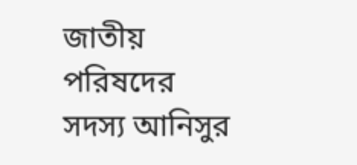জাতীয় পরিষদের সদস্য আনিসুর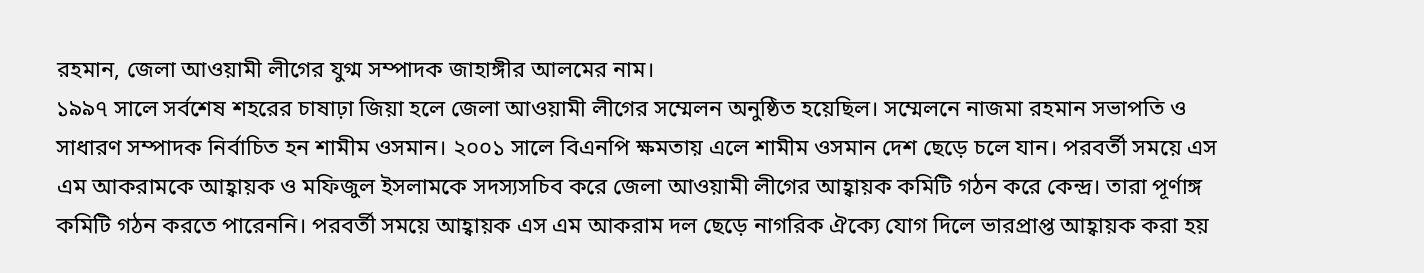রহমান, জেলা আওয়ামী লীগের যুগ্ম সম্পাদক জাহাঙ্গীর আলমের নাম।
১৯৯৭ সালে সর্বশেষ শহরের চাষাঢ়া জিয়া হলে জেলা আওয়ামী লীগের সম্মেলন অনুষ্ঠিত হয়েছিল। সম্মেলনে নাজমা রহমান সভাপতি ও সাধারণ সম্পাদক নির্বাচিত হন শামীম ওসমান। ২০০১ সালে বিএনপি ক্ষমতায় এলে শামীম ওসমান দেশ ছেড়ে চলে যান। পরবর্তী সময়ে এস এম আকরামকে আহ্বায়ক ও মফিজুল ইসলামকে সদস্যসচিব করে জেলা আওয়ামী লীগের আহ্বায়ক কমিটি গঠন করে কেন্দ্র। তারা পূর্ণাঙ্গ কমিটি গঠন করতে পারেননি। পরবর্তী সময়ে আহ্বায়ক এস এম আকরাম দল ছেড়ে নাগরিক ঐক্যে যোগ দিলে ভারপ্রাপ্ত আহ্বায়ক করা হয়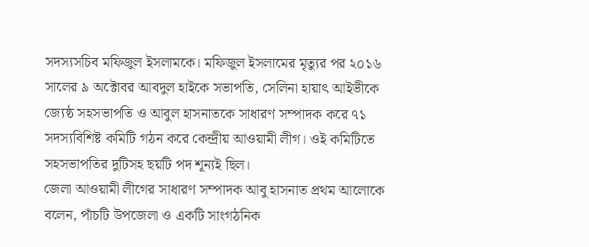সদস্যসচিব মফিজুল ইসলামকে। মফিজুল ইসলামের মৃত্যুর পর ২০১৬ সালের ৯ অক্টোবর আবদুল হাইকে সভাপতি, সেলিনা হায়াৎ আইভীকে জ্যেষ্ঠ সহসভাপতি ও আবুল হাসনাতকে সাধারণ সম্পাদক করে ৭১ সদস্যবিশিষ্ট কমিটি গঠন করে কেন্দ্রীয় আওয়ামী লীগ। ওই কমিটিতে সহসভাপতির দুটিসহ ছয়টি পদ শূন্যই ছিল।
জেলা আওয়ামী লীগের সাধারণ সম্পাদক আবু হাসনাত প্রথম আলোকে বলেন, পাঁচটি উপজেলা ও একটি সাংগঠনিক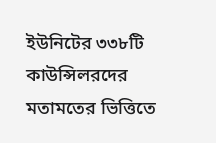ইউনিটের ৩৩৮টি কাউন্সিলরদের মতামতের ভিত্তিতে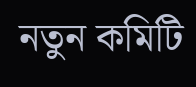নতুন কমিটি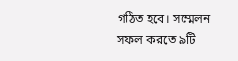গঠিত হবে। সম্মেলন সফল করতে ৯টি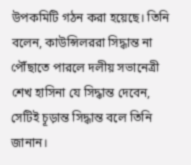উপকমিটি গঠন করা হয়েছে। তিনি বলেন, কাউন্সিলররা সিদ্ধান্ত না পৌঁছাতে পারলে দলীয় সভানেত্রী শেখ হাসিনা যে সিদ্ধান্ত দেবেন, সেটিই চূড়ান্ত সিদ্ধান্ত বলে তিনি জানান।